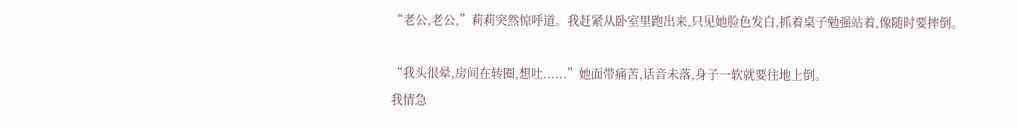“老公,老公,”莉莉突然惊呼道。我赶紧从卧室里跑出来,只见她脸色发白,抓着桌子勉强站着,像随时要摔倒。

“我头很晕,房间在转圈,想吐......”她面带痛苦,话音未落,身子一软就要往地上倒。
我情急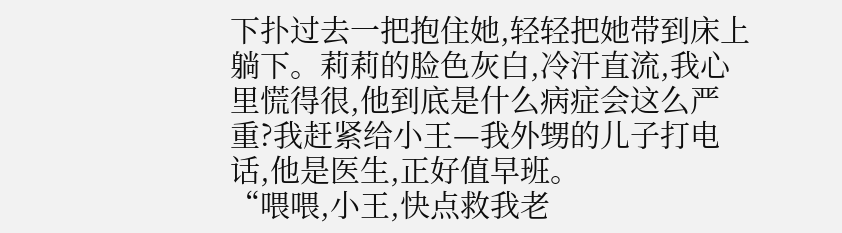下扑过去一把抱住她,轻轻把她带到床上躺下。莉莉的脸色灰白,冷汗直流,我心里慌得很,他到底是什么病症会这么严重?我赶紧给小王—我外甥的儿子打电话,他是医生,正好值早班。
“喂喂,小王,快点救我老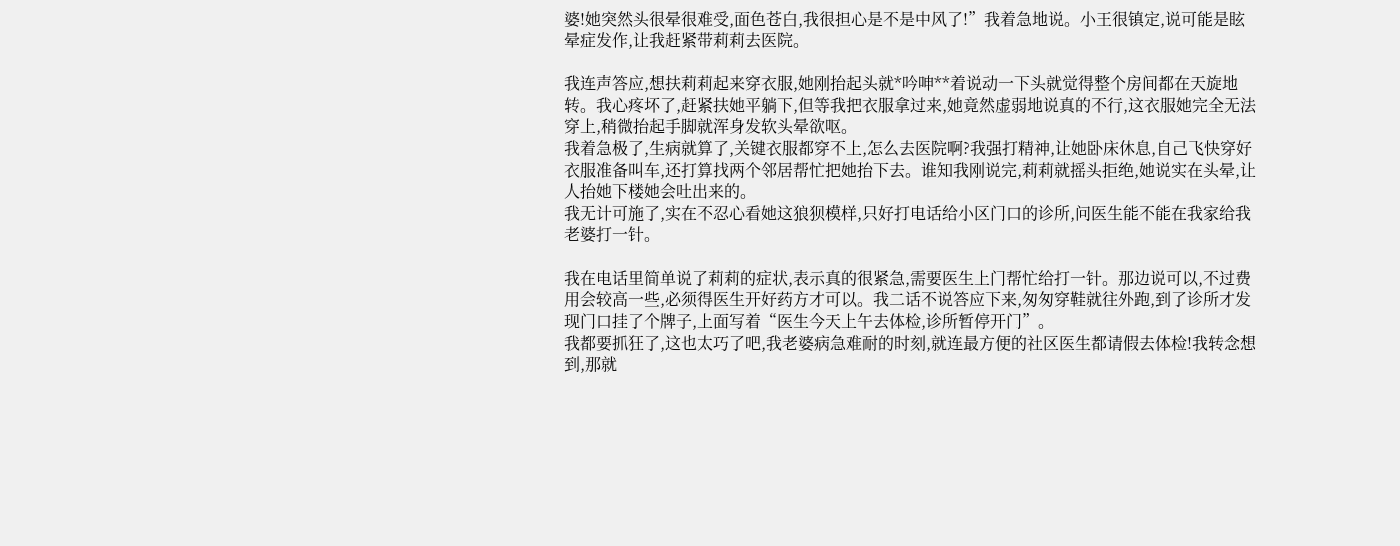婆!她突然头很晕很难受,面色苍白,我很担心是不是中风了!”我着急地说。小王很镇定,说可能是眩晕症发作,让我赶紧带莉莉去医院。

我连声答应,想扶莉莉起来穿衣服,她刚抬起头就*吟呻**着说动一下头就觉得整个房间都在天旋地转。我心疼坏了,赶紧扶她平躺下,但等我把衣服拿过来,她竟然虚弱地说真的不行,这衣服她完全无法穿上,稍微抬起手脚就浑身发软头晕欲呕。
我着急极了,生病就算了,关键衣服都穿不上,怎么去医院啊?我强打精神,让她卧床休息,自己飞快穿好衣服准备叫车,还打算找两个邻居帮忙把她抬下去。谁知我刚说完,莉莉就摇头拒绝,她说实在头晕,让人抬她下楼她会吐出来的。
我无计可施了,实在不忍心看她这狼狈模样,只好打电话给小区门口的诊所,问医生能不能在我家给我老婆打一针。

我在电话里简单说了莉莉的症状,表示真的很紧急,需要医生上门帮忙给打一针。那边说可以,不过费用会较高一些,必须得医生开好药方才可以。我二话不说答应下来,匆匆穿鞋就往外跑,到了诊所才发现门口挂了个牌子,上面写着“医生今天上午去体检,诊所暂停开门”。
我都要抓狂了,这也太巧了吧,我老婆病急难耐的时刻,就连最方便的社区医生都请假去体检!我转念想到,那就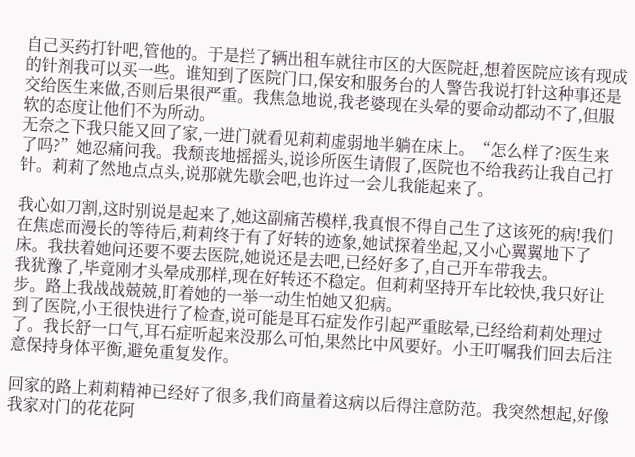自己买药打针吧,管他的。于是拦了辆出租车就往市区的大医院赶,想着医院应该有现成的针剂我可以买一些。谁知到了医院门口,保安和服务台的人警告我说打针这种事还是交给医生来做,否则后果很严重。我焦急地说,我老婆现在头晕的要命动都动不了,但服软的态度让他们不为所动。
无奈之下我只能又回了家,一进门就看见莉莉虚弱地半躺在床上。“怎么样了?医生来了吗?”她忍痛问我。我颓丧地摇摇头,说诊所医生请假了,医院也不给我药让我自己打针。莉莉了然地点点头,说那就先歇会吧,也许过一会儿我能起来了。

我心如刀割,这时别说是起来了,她这副痛苦模样,我真恨不得自己生了这该死的病!我们在焦虑而漫长的等待后,莉莉终于有了好转的迹象,她试探着坐起,又小心翼翼地下了床。我扶着她问还要不要去医院,她说还是去吧,已经好多了,自己开车带我去。
我犹豫了,毕竟刚才头晕成那样,现在好转还不稳定。但莉莉坚持开车比较快,我只好让步。路上我战战兢兢,盯着她的一举一动生怕她又犯病。
到了医院,小王很快进行了检查,说可能是耳石症发作引起严重眩晕,已经给莉莉处理过了。我长舒一口气,耳石症听起来没那么可怕,果然比中风要好。小王叮嘱我们回去后注意保持身体平衡,避免重复发作。

回家的路上莉莉精神已经好了很多,我们商量着这病以后得注意防范。我突然想起,好像我家对门的花花阿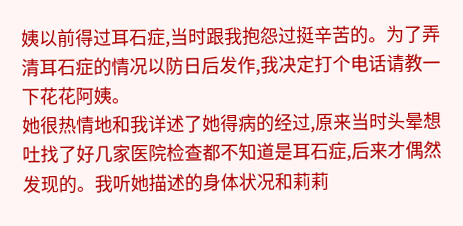姨以前得过耳石症,当时跟我抱怨过挺辛苦的。为了弄清耳石症的情况以防日后发作,我决定打个电话请教一下花花阿姨。
她很热情地和我详述了她得病的经过,原来当时头晕想吐找了好几家医院检查都不知道是耳石症,后来才偶然发现的。我听她描述的身体状况和莉莉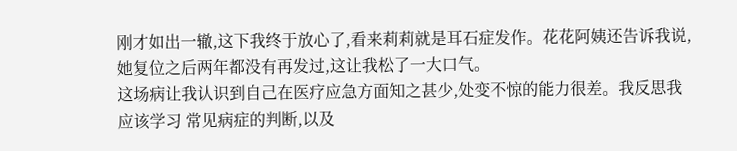刚才如出一辙,这下我终于放心了,看来莉莉就是耳石症发作。花花阿姨还告诉我说,她复位之后两年都没有再发过,这让我松了一大口气。
这场病让我认识到自己在医疗应急方面知之甚少,处变不惊的能力很差。我反思我应该学习 常见病症的判断,以及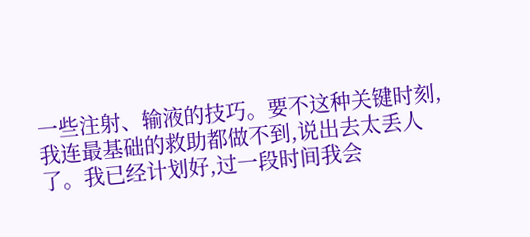一些注射、输液的技巧。要不这种关键时刻,我连最基础的救助都做不到,说出去太丢人了。我已经计划好,过一段时间我会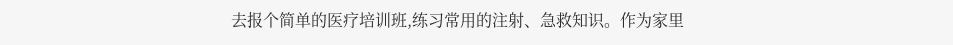去报个简单的医疗培训班,练习常用的注射、急救知识。作为家里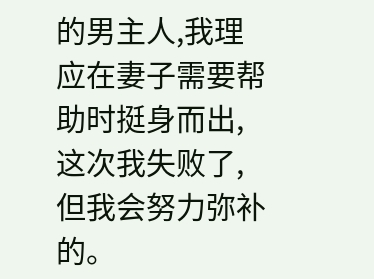的男主人,我理应在妻子需要帮助时挺身而出,这次我失败了,但我会努力弥补的。